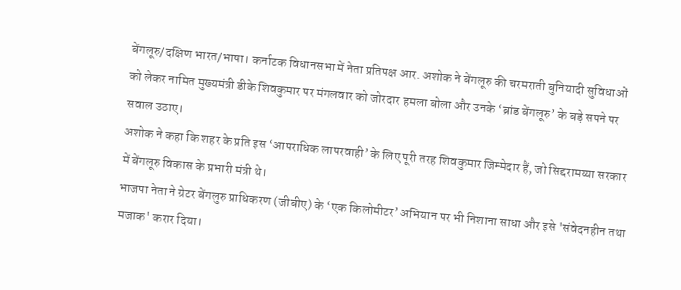बेंगलूरु/दक्षिण भारत/भाषा। कर्नाटक विधानसभा में नेता प्रतिपक्ष आर. अशोक ने बेंगलूरु की चरमराती बुनियादी सुविधाओं को लेकर नामित मुख्यमंत्री डीके शिवकुमार पर मंगलवार को जोरदार हमला बोला और उनके ‘ब्रांड बेंगलूरु’ के बड़े सपने पर सवाल उठाए।
अशोक ने कहा कि शहर के प्रति इस ‘आपराधिक लापरवाही’ के लिए पूरी तरह शिवकुमार जिम्मेदार हैं, जो सिद्दरामय्या सरकार में बेंगलूरु विकास के प्रभारी मंत्री थे।
भाजपा नेता ने ग्रेटर बेंगलुरु प्राधिकरण (जीबीए) के ‘एक किलोमीटर’ अभियान पर भी निशाना साधा और इसे 'संवेदनहीन तथा मजाक' करार दिया।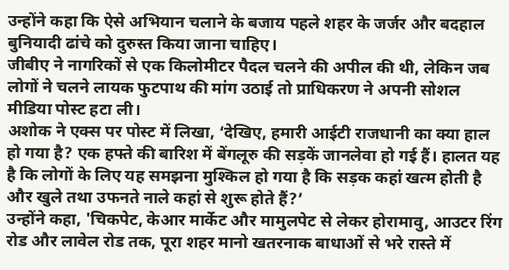उन्होंने कहा कि ऐसे अभियान चलाने के बजाय पहले शहर के जर्जर और बदहाल बुनियादी ढांचे को दुरुस्त किया जाना चाहिए।
जीबीए ने नागरिकों से एक किलोमीटर पैदल चलने की अपील की थी, लेकिन जब लोगों ने चलने लायक फुटपाथ की मांग उठाई तो प्राधिकरण ने अपनी सोशल मीडिया पोस्ट हटा ली।
अशोक ने एक्स पर पोस्ट में लिखा, ‘देखिए, हमारी आईटी राजधानी का क्या हाल हो गया है? एक हफ्ते की बारिश में बेंगलूरु की सड़कें जानलेवा हो गई हैं। हालत यह है कि लोगों के लिए यह समझना मुश्किल हो गया है कि सड़क कहां खत्म होती है और खुले तथा उफनते नाले कहां से शुरू होते हैं?’
उन्होंने कहा, 'चिकपेट, केआर मार्केट और मामुलपेट से लेकर होरामावु, आउटर रिंग रोड और लावेल रोड तक, पूरा शहर मानो खतरनाक बाधाओं से भरे रास्ते में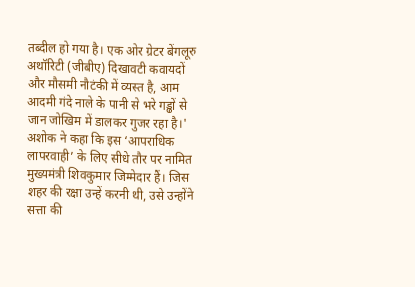तब्दील हो गया है। एक ओर ग्रेटर बेंगलूरु अथॉरिटी (जीबीए) दिखावटी कवायदों और मौसमी नौटंकी में व्यस्त है, आम आदमी गंदे नाले के पानी से भरे गड्ढों से जान जोखिम में डालकर गुजर रहा है।'
अशोक ने कहा कि इस ‘आपराधिक लापरवाही’ के लिए सीधे तौर पर नामित मुख्यमंत्री शिवकुमार जिम्मेदार हैं। जिस शहर की रक्षा उन्हें करनी थी, उसे उन्होंने सत्ता की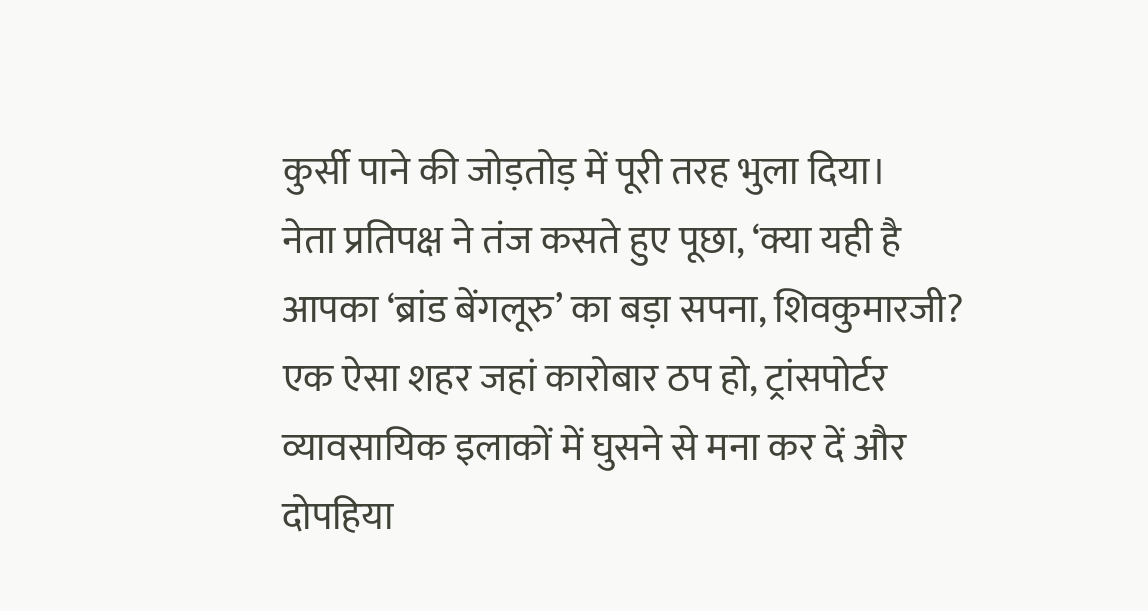कुर्सी पाने की जोड़तोड़ में पूरी तरह भुला दिया।
नेता प्रतिपक्ष ने तंज कसते हुए पूछा, ‘क्या यही है आपका ‘ब्रांड बेंगलूरु’ का बड़ा सपना, शिवकुमारजी? एक ऐसा शहर जहां कारोबार ठप हो, ट्रांसपोर्टर व्यावसायिक इलाकों में घुसने से मना कर दें और दोपहिया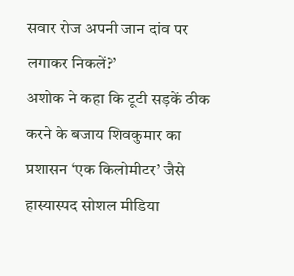सवार रोज अपनी जान दांव पर लगाकर निकलें?’
अशोक ने कहा कि टूटी सड़कें ठीक करने के बजाय शिवकुमार का प्रशासन ‘एक किलोमीटर’ जैसे हास्यास्पद सोशल मीडिया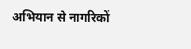अभियान से नागरिकों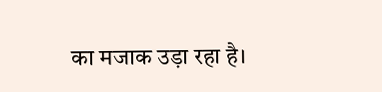का मजाक उड़ा रहा है।